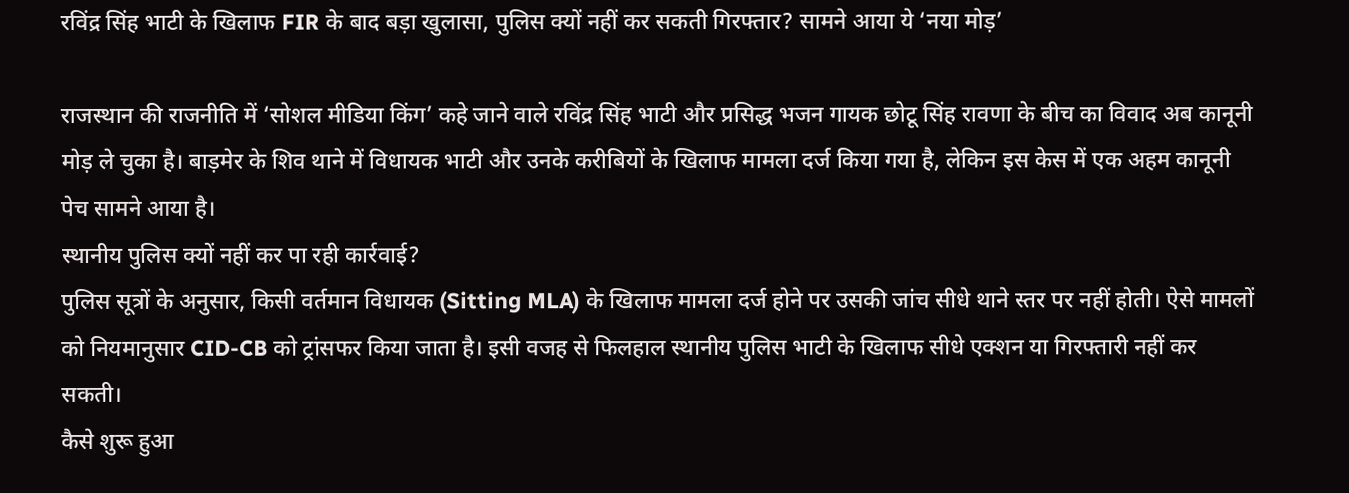रविंद्र सिंह भाटी के खिलाफ FIR के बाद बड़ा खुलासा, पुलिस क्यों नहीं कर सकती गिरफ्तार? सामने आया ये ‘नया मोड़’

राजस्थान की राजनीति में ‘सोशल मीडिया किंग’ कहे जाने वाले रविंद्र सिंह भाटी और प्रसिद्ध भजन गायक छोटू सिंह रावणा के बीच का विवाद अब कानूनी मोड़ ले चुका है। बाड़मेर के शिव थाने में विधायक भाटी और उनके करीबियों के खिलाफ मामला दर्ज किया गया है, लेकिन इस केस में एक अहम कानूनी पेच सामने आया है।
स्थानीय पुलिस क्यों नहीं कर पा रही कार्रवाई?
पुलिस सूत्रों के अनुसार, किसी वर्तमान विधायक (Sitting MLA) के खिलाफ मामला दर्ज होने पर उसकी जांच सीधे थाने स्तर पर नहीं होती। ऐसे मामलों को नियमानुसार CID-CB को ट्रांसफर किया जाता है। इसी वजह से फिलहाल स्थानीय पुलिस भाटी के खिलाफ सीधे एक्शन या गिरफ्तारी नहीं कर सकती।
कैसे शुरू हुआ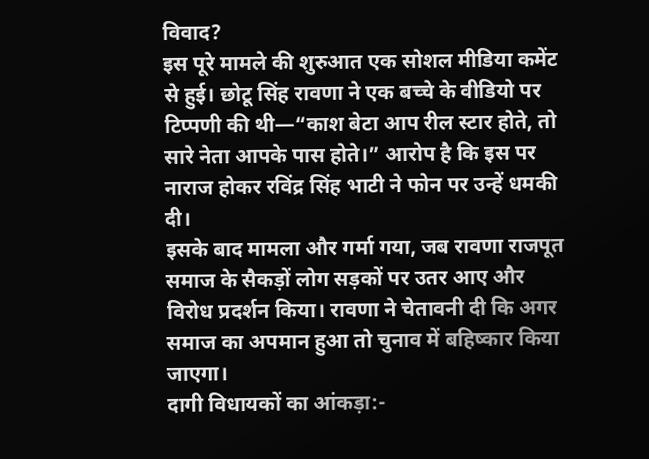विवाद?
इस पूरे मामले की शुरुआत एक सोशल मीडिया कमेंट से हुई। छोटू सिंह रावणा ने एक बच्चे के वीडियो पर टिप्पणी की थी—“काश बेटा आप रील स्टार होते, तो सारे नेता आपके पास होते।” आरोप है कि इस पर नाराज होकर रविंद्र सिंह भाटी ने फोन पर उन्हें धमकी दी।
इसके बाद मामला और गर्मा गया, जब रावणा राजपूत समाज के सैकड़ों लोग सड़कों पर उतर आए और विरोध प्रदर्शन किया। रावणा ने चेतावनी दी कि अगर समाज का अपमान हुआ तो चुनाव में बहिष्कार किया जाएगा।
दागी विधायकों का आंकड़ा:-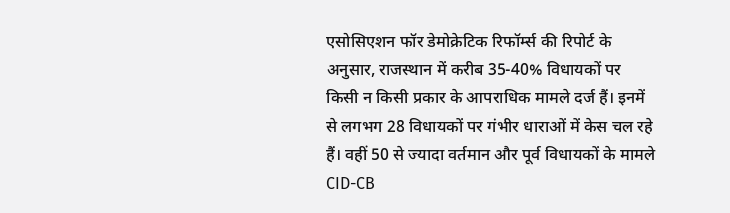एसोसिएशन फॉर डेमोक्रेटिक रिफॉर्म्स की रिपोर्ट के अनुसार, राजस्थान में करीब 35-40% विधायकों पर किसी न किसी प्रकार के आपराधिक मामले दर्ज हैं। इनमें से लगभग 28 विधायकों पर गंभीर धाराओं में केस चल रहे हैं। वहीं 50 से ज्यादा वर्तमान और पूर्व विधायकों के मामले CID-CB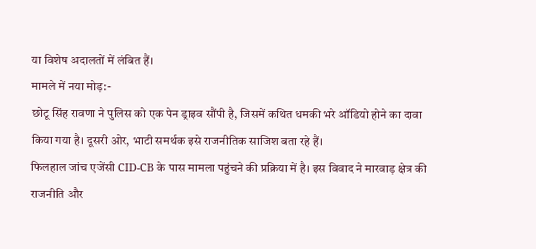या विशेष अदालतों में लंबित हैं।
मामले में नया मोड़:-
छोटू सिंह रावणा ने पुलिस को एक पेन ड्राइव सौंपी है, जिसमें कथित धमकी भरे ऑडियो होने का दावा किया गया है। दूसरी ओर, भाटी समर्थक इसे राजनीतिक साजिश बता रहे हैं।
फिलहाल जांच एजेंसी CID-CB के पास मामला पहुंचने की प्रक्रिया में है। इस विवाद ने मारवाड़ क्षेत्र की राजनीति और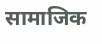सामाजिक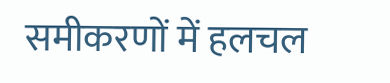समीकरणों में हलचल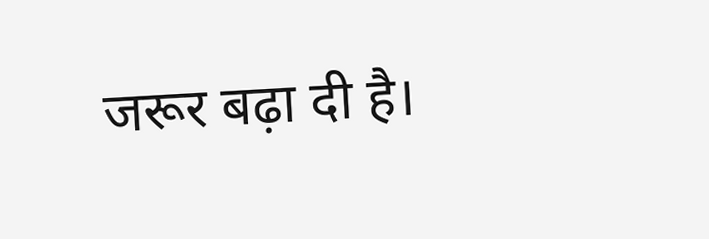जरूर बढ़ा दी है।